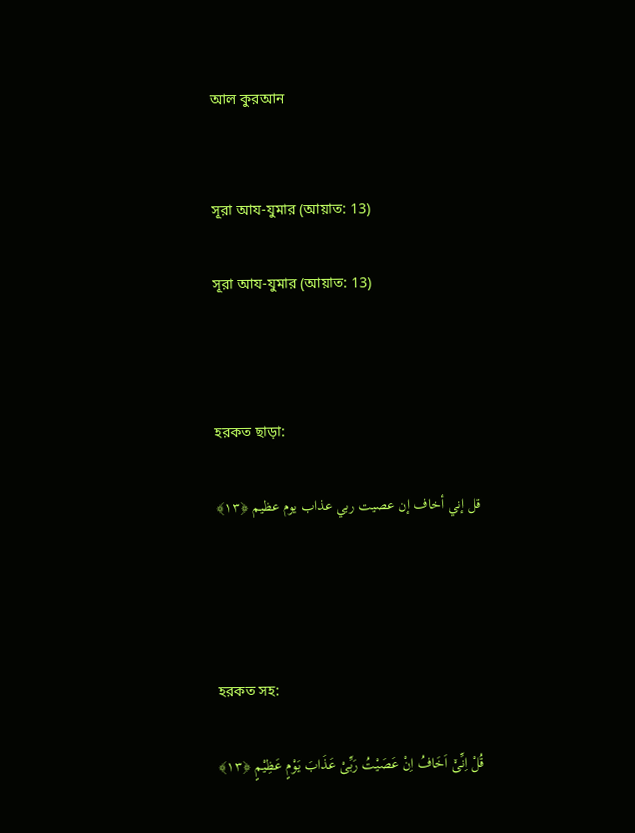আল কুরআন


সূরা আয-যুমার (আয়াত: 13)

সূরা আয-যুমার (আয়াত: 13)



হরকত ছাড়া:

قل إني أخاف إن عصيت ربي عذاب يوم عظيم ﴿١٣﴾




হরকত সহ:

قُلْ اِنِّیْۤ اَخَافُ اِنْ عَصَیْتُ رَبِّیْ عَذَابَ یَوْمٍ عَظِیْمٍ ﴿۱۳﴾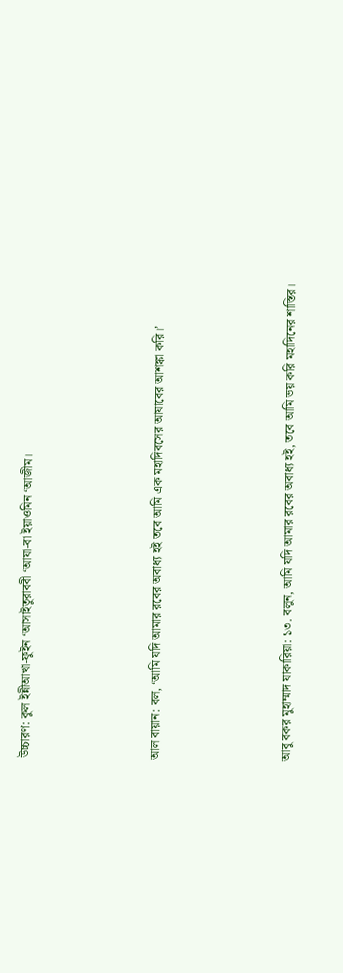উচ্চারণ: কুল ইন্নীআখা-ফুইন ‘আসাইতুরাববী ‘আযা-বা ইয়াওমিন ‘আজীম।




আল বায়ান: বল, ‘আমি যদি আমার রবের অবাধ্য হই তবে আমি এক মহাদিবসের আযাবের আশঙ্কা করি।’




আবু বকর মুহাম্মাদ যাকারিয়া: ১৩. বলুন, আমি যদি আমার রবের অবাধ্য হই, তবে আমি ভয় করি মহাদিনের শাস্তির।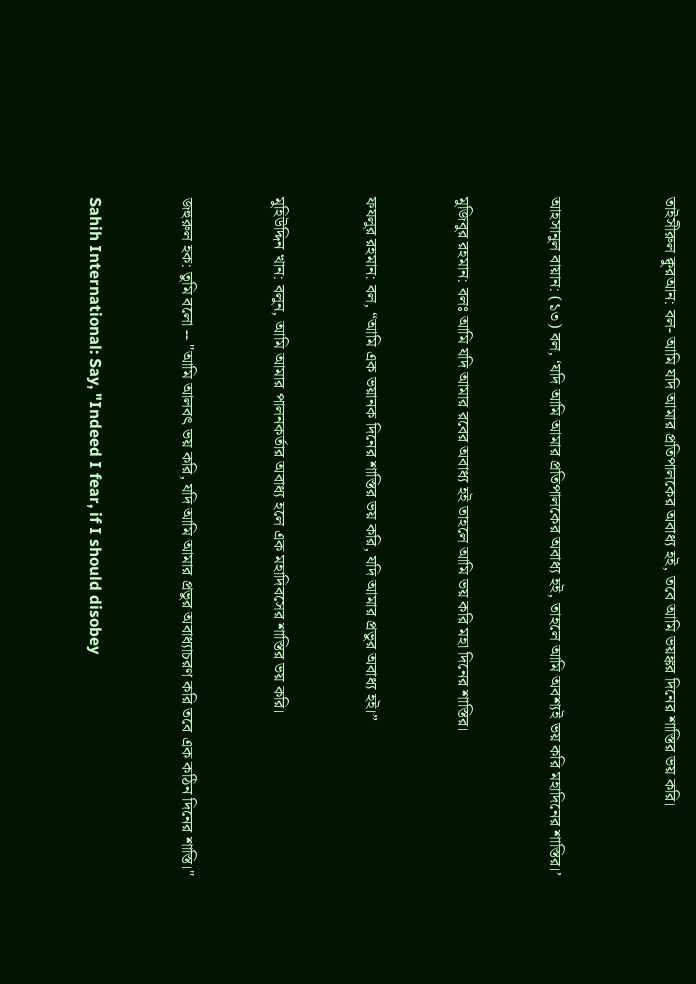তাইসীরুল ক্বুরআন: বল- আমি যদি আমার প্রতিপালকের অবাধ্য হই, তবে আমি ভয়ঙ্কর দিনের শাস্তির ভয় করি।




আহসানুল বায়ান: (১৩) বল, ‘যদি আমি আমার প্রতিপালকের অবাধ্য হই, তাহলে আমি অবশ্যই ভয় করি মহাদিনের শাস্তির।’



মুজিবুর রহমান: বলঃ আমি যদি আমার রবের অবাধ্য হই তাহলে আমি ভয় করি মহা দিনের শাস্তির।



ফযলুর রহমান: বল, “আমি এক ভয়ানক দিনের শাস্তির ভয় করি, যদি আমার প্রভুর অবাধ্য হই।”



মুহিউদ্দিন খান: বলুন, আমি আমার পালনকর্তার অবাধ্য হলে এক মহাদিবসের শাস্তির ভয় করি।



জহুরুল হক: তুমি বলো -- "আমি আলবৎ ভয় করি, যদি আমি আমার প্রভুর অবাধ্যাচরণ করি তবে এক কঠিন দিনের শাস্তি।"



Sahih International: Say, "Indeed I fear, if I should disobey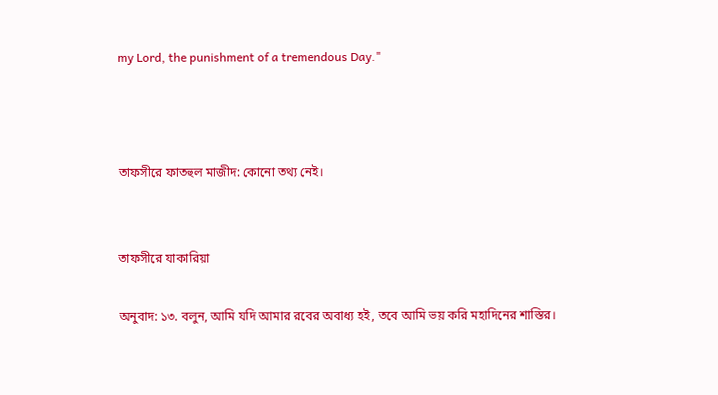my Lord, the punishment of a tremendous Day."



তাফসীরে ফাতহুল মাজীদ: কোনো তথ্য নেই।


তাফসীরে যাকারিয়া

অনুবাদ: ১৩. বলুন, আমি যদি আমার রবের অবাধ্য হই, তবে আমি ভয় করি মহাদিনের শাস্তির।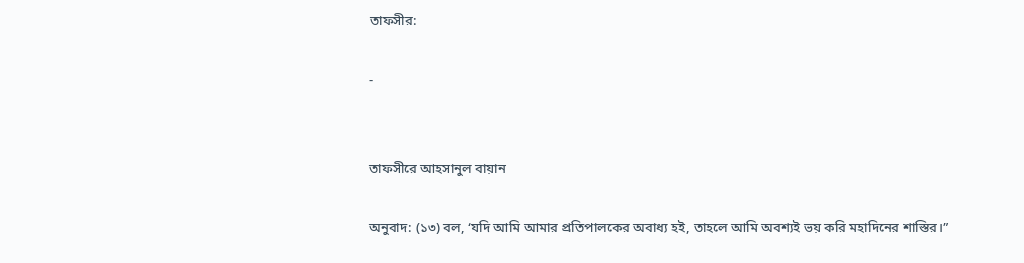তাফসীর:

-


তাফসীরে আহসানুল বায়ান

অনুবাদ: (১৩) বল, ‘যদি আমি আমার প্রতিপালকের অবাধ্য হই, তাহলে আমি অবশ্যই ভয় করি মহাদিনের শাস্তির।”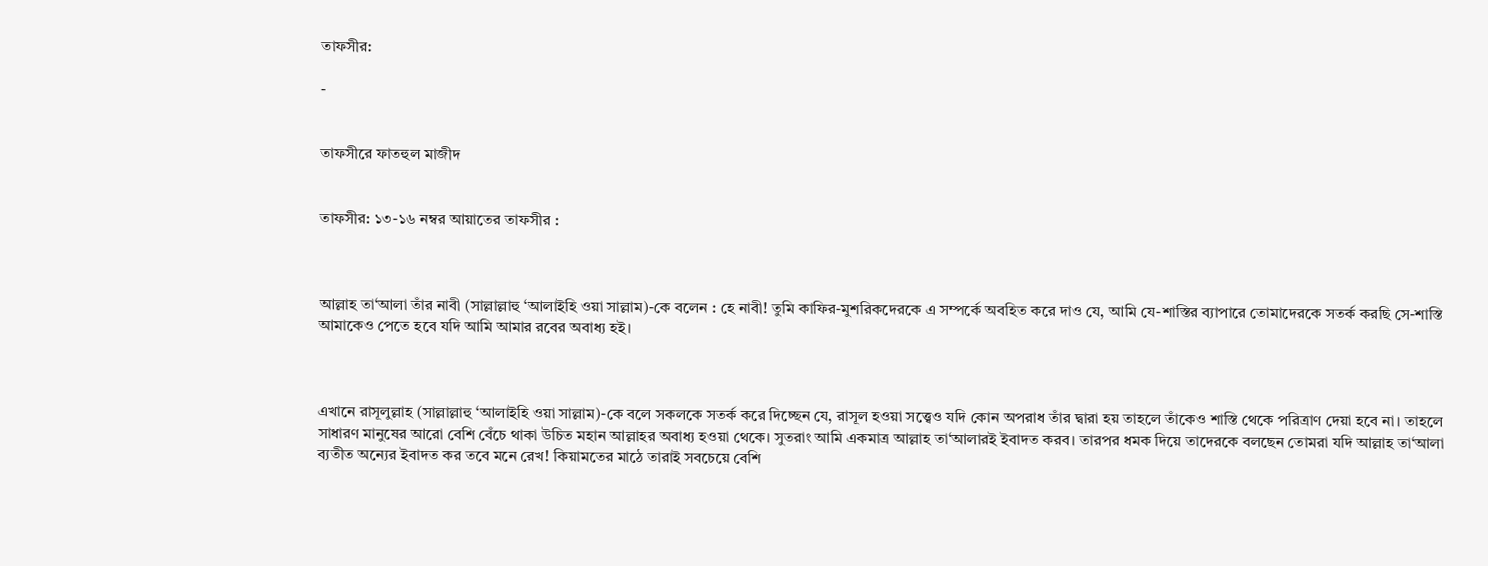তাফসীর:

-


তাফসীরে ফাতহুল মাজীদ


তাফসীর: ১৩-১৬ নম্বর আয়াতের তাফসীর :



আল্লাহ তা‘আলা তাঁর নাবী (সাল্লাল্লাহু ‘আলাইহি ওয়া সাল্লাম)-কে বলেন : হে নাবী! তুমি কাফির-মুশরিকদেরকে এ সম্পর্কে অবহিত করে দাও যে, আমি যে-শাস্তির ব্যাপারে তোমাদেরকে সতর্ক করছি সে-শাস্তি আমাকেও পেতে হবে যদি আমি আমার রবের অবাধ্য হই।



এখানে রাসূলুল্লাহ (সাল্লাল্লাহু ‘আলাইহি ওয়া সাল্লাম)-কে বলে সকলকে সতর্ক করে দিচ্ছেন যে, রাসূল হওয়া সত্ত্বেও যদি কোন অপরাধ তাঁর দ্বারা হয় তাহলে তাঁকেও শাস্তি থেকে পরিত্রাণ দেয়া হবে না। তাহলে সাধারণ মানুষের আরো বেশি বেঁচে থাকা উচিত মহান আল্লাহর অবাধ্য হওয়া থেকে। সুতরাং আমি একমাত্র আল্লাহ তা‘আলারই ইবাদত করব। তারপর ধমক দিয়ে তাদেরকে বলছেন তোমরা যদি আল্লাহ তা‘আলা ব্যতীত অন্যের ইবাদত কর তবে মনে রেখ! কিয়ামতের মাঠে তারাই সবচেয়ে বেশি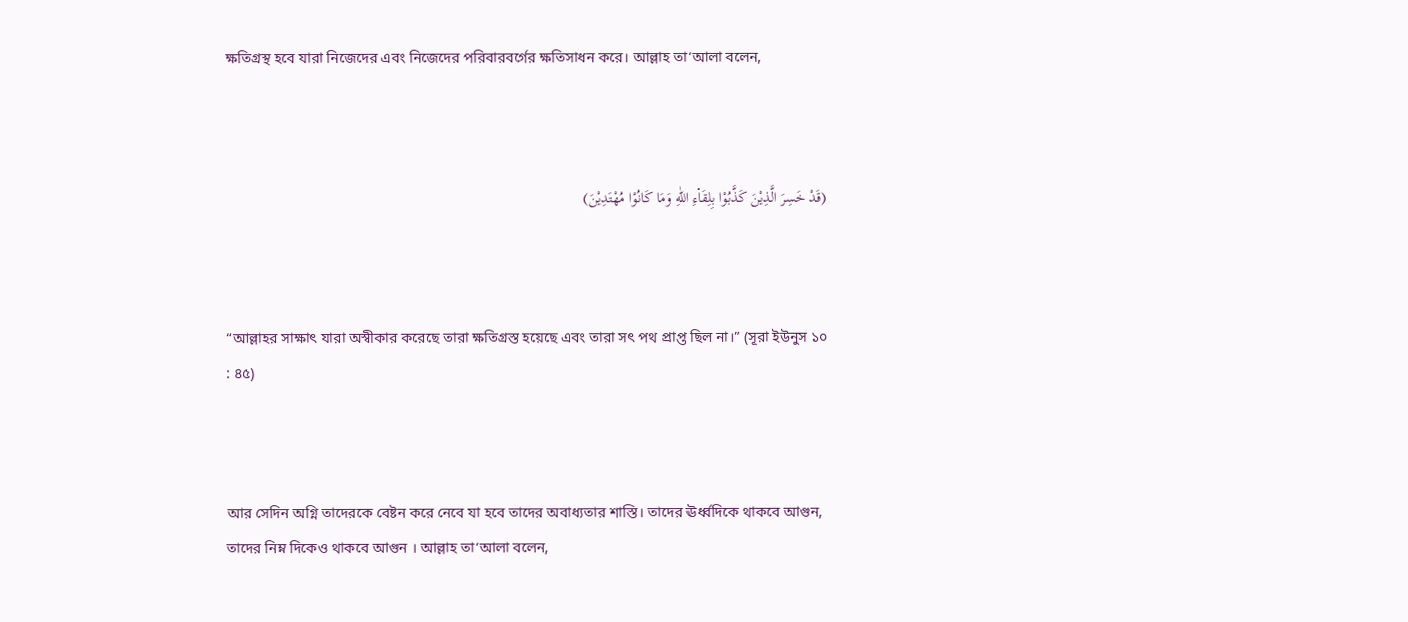ক্ষতিগ্রস্থ হবে যারা নিজেদের এবং নিজেদের পরিবারবর্গের ক্ষতিসাধন করে। আল্লাহ তা‘আলা বলেন,



(قَدْ خَسِرَ الَّذِيْنَ كَذَّبُوْا بِلِقَا۬ءِ اللّٰهِ وَمَا كَانُوْا مُهْتَدِيْنَ)



“আল্লাহর সাক্ষাৎ যারা অস্বীকার করেছে তারা ক্ষতিগ্রস্ত হয়েছে এবং তারা সৎ পথ প্রাপ্ত ছিল না।” (সূরা ইউনুস ১০ : ৪৫)



আর সেদিন অগ্নি তাদেরকে বেষ্টন করে নেবে যা হবে তাদের অবাধ্যতার শাস্তি। তাদের ঊর্ধ্বদিকে থাকবে আগুন, তাদের নিম্ন দিকেও থাকবে আগুন । আল্লাহ তা‘আলা বলেন,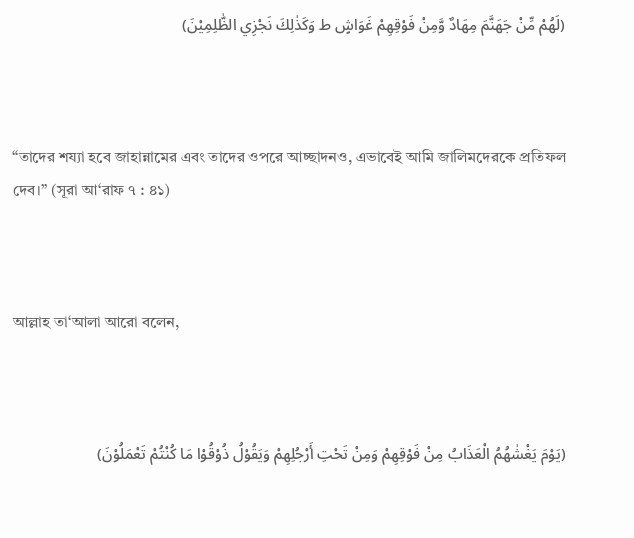(لَهُمْ مِّنْ جَهَنَّمَ مِهَادٌ وَّمِنْ فَوْقِهِمْ غَوَاشٍ ط وَكَذٰلِكَ نَجْزِي الظّٰلِمِيْنَ)



“তাদের শয্যা হবে জাহান্নামের এবং তাদের ওপরে আচ্ছাদনও, এভাবেই আমি জালিমদেরকে প্রতিফল দেব।” (সূরা আ‘রাফ ৭ : ৪১)



আল্লাহ তা‘আলা আরো বলেন,



(يَوْمَ يَغْشٰهُمُ الْعَذَابُ مِنْ فَوْقِهِمْ وَمِنْ تَحْتِ أَرْجُلِهِمْ وَيَقُوْلُ ذُوْقُوْا مَا كُنْتُمْ تَعْمَلُوْنَ)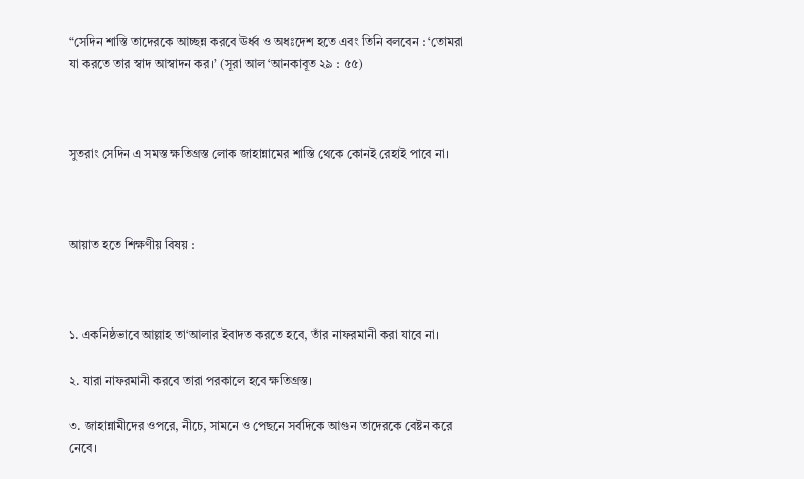“সেদিন শাস্তি তাদেরকে আচ্ছন্ন করবে ঊর্ধ্ব ও অধঃদেশ হতে এবং তিনি বলবেন : ‘তোমরা যা করতে তার স্বাদ আস্বাদন কর।’ (সূরা আল ‘আনকাবূত ২৯ : ৫৫)



সুতরাং সেদিন এ সমস্ত ক্ষতিগ্রস্ত লোক জাহান্নামের শাস্তি থেকে কোনই রেহাই পাবে না।



আয়াত হতে শিক্ষণীয় বিষয় :



১. একনিষ্ঠভাবে আল্লাহ তা‘আলার ইবাদত করতে হবে, তাঁর নাফরমানী করা যাবে না।

২. যারা নাফরমানী করবে তারা পরকালে হবে ক্ষতিগ্রস্ত।

৩. জাহান্নামীদের ওপরে, নীচে, সামনে ও পেছনে সর্বদিকে আগুন তাদেরকে বেষ্টন করে নেবে।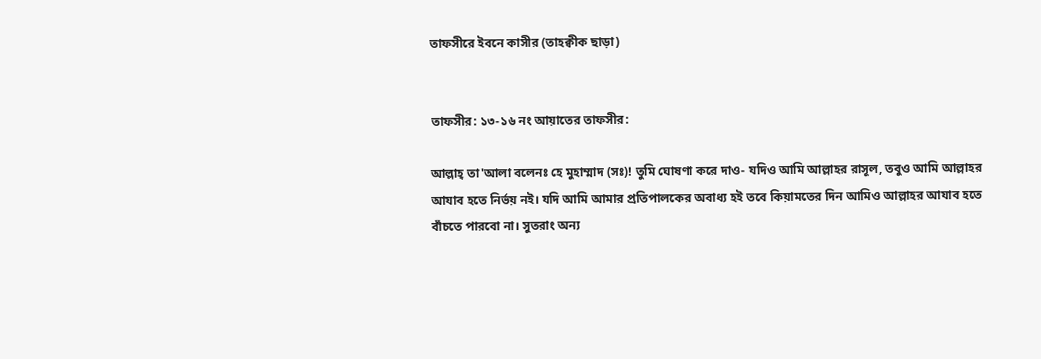তাফসীরে ইবনে কাসীর (তাহক্বীক ছাড়া)


তাফসীর: ১৩-১৬ নং আয়াতের তাফসীর:

আল্লাহ্ তা'আলা বলেনঃ হে মুহাম্মাদ (সঃ)! তুমি ঘোষণা করে দাও- যদিও আমি আল্লাহর রাসূল, তবুও আমি আল্লাহর আযাব হতে নির্ভয় নই। যদি আমি আমার প্রতিপালকের অবাধ্য হই তবে কিয়ামতের দিন আমিও আল্লাহর আযাব হতে বাঁচতে পারবো না। সুতরাং অন্য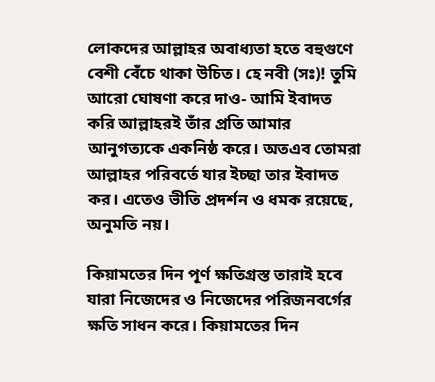লোকদের আল্লাহর অবাধ্যতা হতে বহুগুণে বেশী বেঁচে থাকা উচিত। হে নবী (সঃ)! তুমি আরো ঘোষণা করে দাও- আমি ইবাদত করি আল্লাহরই তাঁর প্রতি আমার আনুগত্যকে একনিষ্ঠ করে। অতএব তোমরা আল্লাহর পরিবর্তে যার ইচ্ছা তার ইবাদত কর। এতেও ভীতি প্রদর্শন ও ধমক রয়েছে, অনুমতি নয়।

কিয়ামতের দিন পূর্ণ ক্ষতিগ্রস্ত তারাই হবে যারা নিজেদের ও নিজেদের পরিজনবর্গের ক্ষতি সাধন করে। কিয়ামতের দিন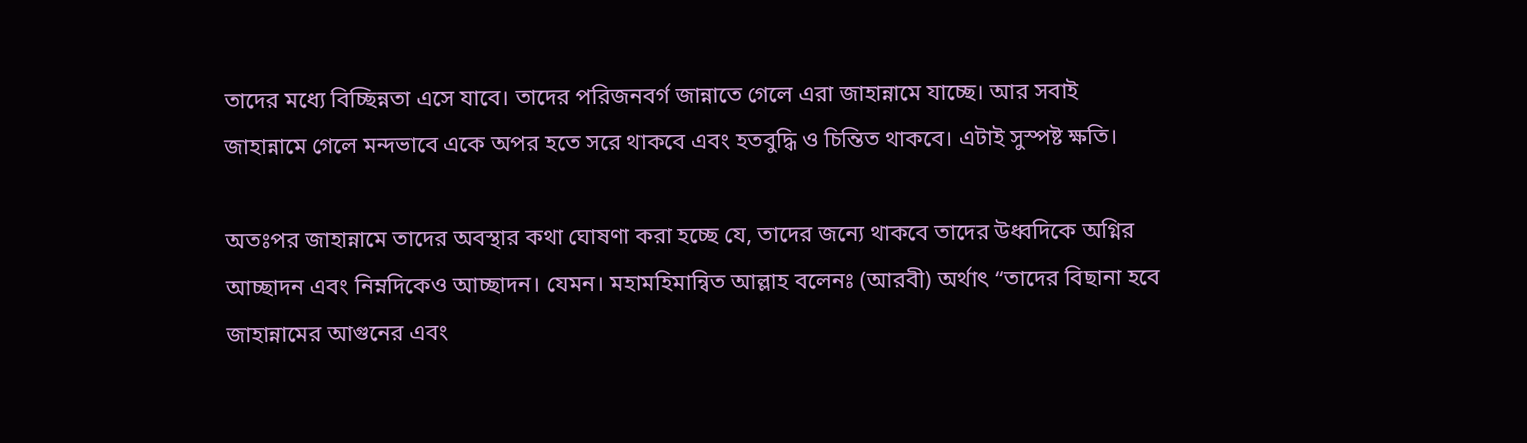তাদের মধ্যে বিচ্ছিন্নতা এসে যাবে। তাদের পরিজনবর্গ জান্নাতে গেলে এরা জাহান্নামে যাচ্ছে। আর সবাই জাহান্নামে গেলে মন্দভাবে একে অপর হতে সরে থাকবে এবং হতবুদ্ধি ও চিন্তিত থাকবে। এটাই সুস্পষ্ট ক্ষতি।

অতঃপর জাহান্নামে তাদের অবস্থার কথা ঘোষণা করা হচ্ছে যে, তাদের জন্যে থাকবে তাদের উধ্বদিকে অগ্নির আচ্ছাদন এবং নিম্নদিকেও আচ্ছাদন। যেমন। মহামহিমান্বিত আল্লাহ বলেনঃ (আরবী) অর্থাৎ “তাদের বিছানা হবে জাহান্নামের আগুনের এবং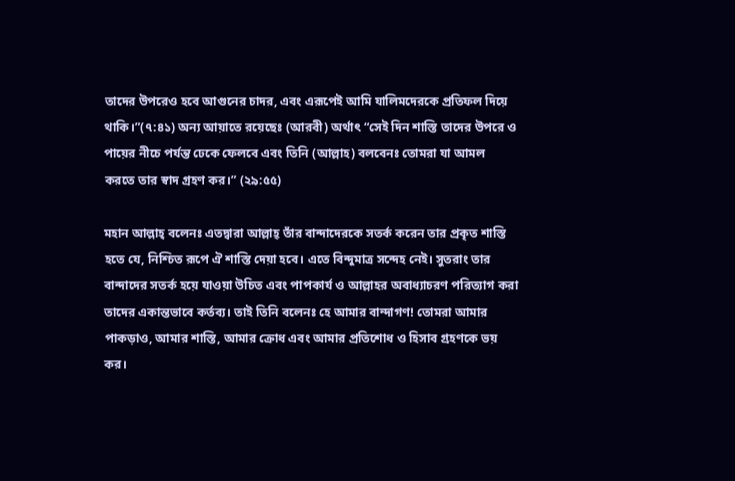তাদের উপরেও হবে আগুনের চাদর, এবং এরূপেই আমি যালিমদেরকে প্রতিফল দিয়ে থাকি।”(৭:৪১) অন্য আয়াতে রয়েছেঃ (আরবী) অর্থাৎ “সেই দিন শাস্তি তাদের উপরে ও পায়ের নীচে পর্যন্ত ঢেকে ফেলবে এবং তিনি (আল্লাহ) বলবেনঃ তোমরা যা আমল করতে তার স্বাদ গ্রহণ কর।” (২৯:৫৫)

মহান আল্লাহ্ বলেনঃ এতদ্বারা আল্লাহ্ তাঁর বান্দাদেরকে সতর্ক করেন তার প্রকৃত শাস্তি হতে যে, নিশ্চিত রূপে ঐ শাস্তি দেয়া হবে। এতে বিন্দুমাত্র সন্দেহ নেই। সুতরাং তার বান্দাদের সতর্ক হয়ে যাওয়া উচিত এবং পাপকার্য ও আল্লাহর অবাধ্যাচরণ পরিত্যাগ করা তাদের একান্তভাবে কর্তব্য। তাই তিনি বলেনঃ হে আমার বান্দাগণ! তোমরা আমার পাকড়াও, আমার শাস্তি, আমার ক্রোধ এবং আমার প্রতিশোধ ও হিসাব গ্রহণকে ভয় কর।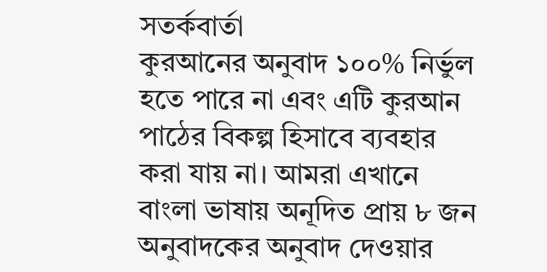সতর্কবার্তা
কুরআনের অনুবাদ ১০০% নির্ভুল হতে পারে না এবং এটি কুরআন পাঠের বিকল্প হিসাবে ব্যবহার করা যায় না। আমরা এখানে বাংলা ভাষায় অনূদিত প্রায় ৮ জন অনুবাদকের অনুবাদ দেওয়ার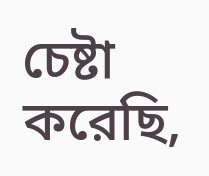চেষ্টা করেছি,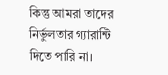কিন্তু আমরা তাদের নির্ভুলতার গ্যারান্টি দিতে পারি না।